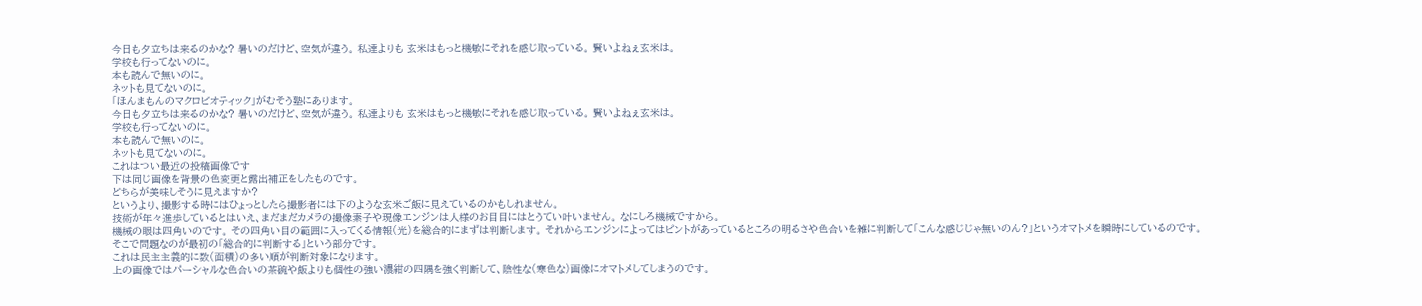今日も夕立ちは来るのかな? 暑いのだけど、空気が違う。 私達よりも 玄米はもっと機敏にそれを感じ取っている。 賢いよねぇ玄米は。
学校も行ってないのに。
本も読んで無いのに。
ネットも見てないのに。
「ほんまもんのマクロビオティック」がむそう塾にあります。
今日も夕立ちは来るのかな? 暑いのだけど、空気が違う。 私達よりも 玄米はもっと機敏にそれを感じ取っている。 賢いよねぇ玄米は。
学校も行ってないのに。
本も読んで無いのに。
ネットも見てないのに。
これはつい最近の投稿画像です
下は同じ画像を背景の色変更と露出補正をしたものです。
どちらが美味しそうに見えますか?
というより、撮影する時にはひょっとしたら撮影者には下のような玄米ご飯に見えているのかもしれません。
技術が年々進歩しているとはいえ、まだまだカメラの撮像素子や現像エンジンは人様のお目目にはとうてい叶いません。 なにしろ機械ですから。
機械の眼は四角いのです。 その四角い目の範囲に入ってくる情報(光)を総合的にまずは判断します。 それからエンジンによってはピントがあっているところの明るさや色合いを雑に判断して「こんな感じじゃ無いのん?」というオマトメを瞬時にしているのです。
そこで問題なのが最初の「総合的に判断する」という部分です。
これは民主主義的に数(面積)の多い順が判断対象になります。
上の画像ではパーシャルな色合いの茶碗や飯よりも個性の強い濃紺の四隅を強く判断して、陰性な(寒色な)画像にオマトメしてしまうのです。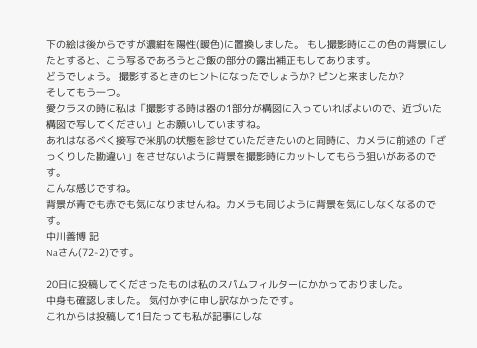下の絵は後からですが濃紺を陽性(暖色)に置換しました。 もし撮影時にこの色の背景にしたとすると、こう写るであろうとご飯の部分の露出補正もしてあります。
どうでしょう。 撮影するときのヒントになったでしょうか? ピンと来ましたか?
そしてもう一つ。
愛クラスの時に私は「撮影する時は器の1部分が構図に入っていればよいので、近づいた構図で写してください」とお願いしていますね。
あれはなるべく接写で米肌の状態を診せていただきたいのと同時に、カメラに前述の「ざっくりした勘違い」をさせないように背景を撮影時にカットしてもらう狙いがあるのです。
こんな感じですね。
背景が青でも赤でも気になりませんね。カメラも同じように背景を気にしなくなるのです。
中川善博 記
Naさん(72-2)です。

20日に投稿してくださったものは私のスパムフィルターにかかっておりました。
中身も確認しました。 気付かずに申し訳なかったです。
これからは投稿して1日たっても私が記事にしな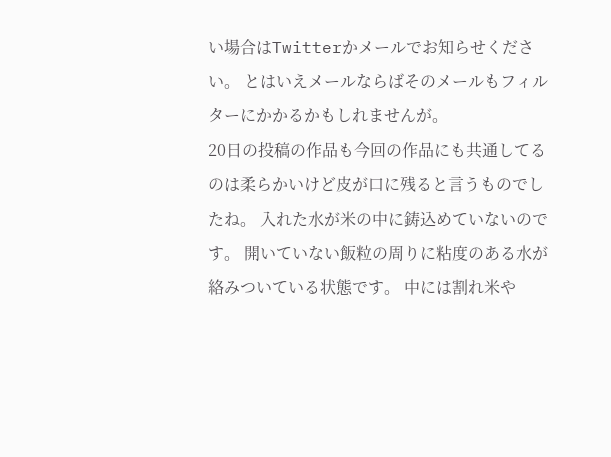い場合はTwitterかメールでお知らせください。 とはいえメールならばそのメールもフィルターにかかるかもしれませんが。
20日の投稿の作品も今回の作品にも共通してるのは柔らかいけど皮が口に残ると言うものでしたね。 入れた水が米の中に鋳込めていないのです。 開いていない飯粒の周りに粘度のある水が絡みついている状態です。 中には割れ米や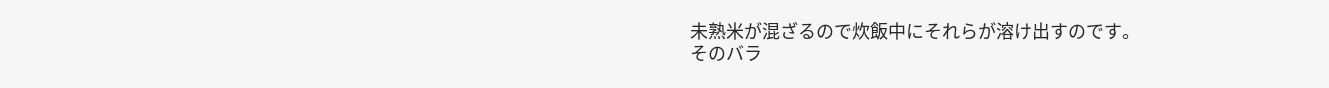未熟米が混ざるので炊飯中にそれらが溶け出すのです。
そのバラ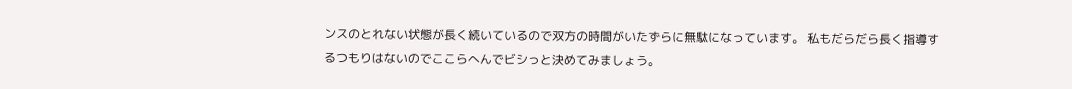ンスのとれない状態が長く続いているので双方の時間がいたずらに無駄になっています。 私もだらだら長く指導するつもりはないのでここらへんでビシっと決めてみましょう。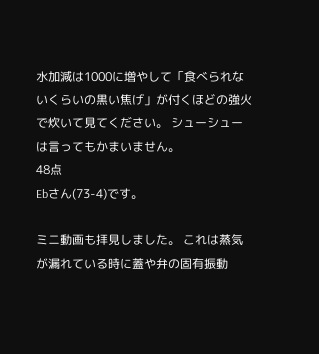水加減は1000に増やして「食べられないくらいの黒い焦げ」が付くほどの強火で炊いて見てください。 シューシューは言ってもかまいません。
48点
Ebさん(73-4)です。

ミニ動画も拝見しました。 これは蒸気が漏れている時に蓋や弁の固有振動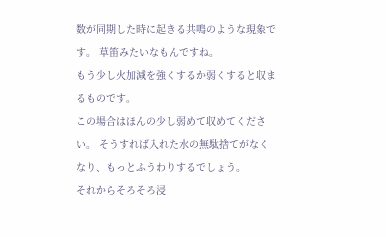数が同期した時に起きる共鳴のような現象です。 草笛みたいなもんですね。
もう少し火加減を強くするか弱くすると収まるものです。
この場合はほんの少し弱めて収めてください。 そうすれば入れた水の無駄捨てがなくなり、もっとふうわりするでしょう。
それからそろそろ浸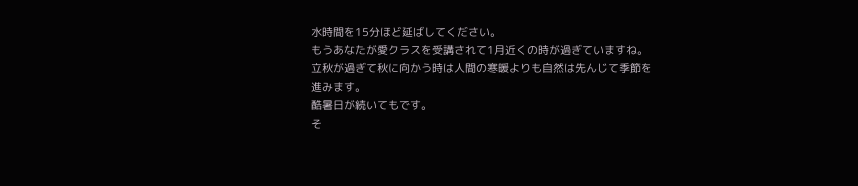水時間を15分ほど延ばしてください。
もうあなたが愛クラスを受講されて1月近くの時が過ぎていますね。
立秋が過ぎて秋に向かう時は人間の寒暖よりも自然は先んじて季節を進みます。
酷暑日が続いてもです。
そ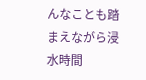んなことも踏まえながら浸水時間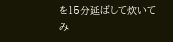を15分延ばして炊いてみ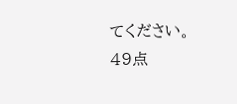てください。
49点